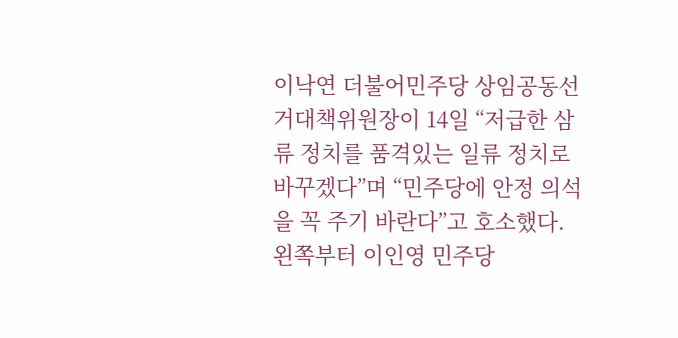이낙연 더불어민주당 상임공동선거대책위원장이 14일 “저급한 삼류 정치를 품격있는 일류 정치로 바꾸겠다”며 “민주당에 안정 의석을 꼭 주기 바란다”고 호소했다. 왼쪽부터 이인영 민주당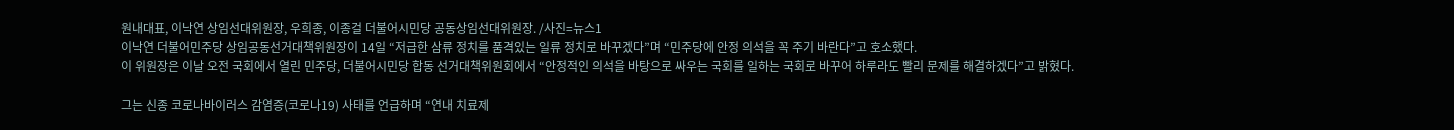원내대표, 이낙연 상임선대위원장, 우희종, 이종걸 더불어시민당 공동상임선대위원장. /사진=뉴스1
이낙연 더불어민주당 상임공동선거대책위원장이 14일 “저급한 삼류 정치를 품격있는 일류 정치로 바꾸겠다”며 “민주당에 안정 의석을 꼭 주기 바란다”고 호소했다.
이 위원장은 이날 오전 국회에서 열린 민주당, 더불어시민당 합동 선거대책위원회에서 “안정적인 의석을 바탕으로 싸우는 국회를 일하는 국회로 바꾸어 하루라도 빨리 문제를 해결하겠다”고 밝혔다.

그는 신종 코로나바이러스 감염증(코로나19) 사태를 언급하며 “연내 치료제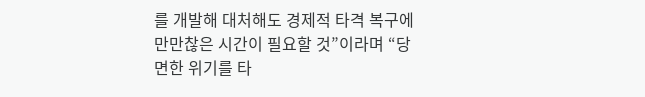를 개발해 대처해도 경제적 타격 복구에 만만찮은 시간이 필요할 것”이라며 “당면한 위기를 타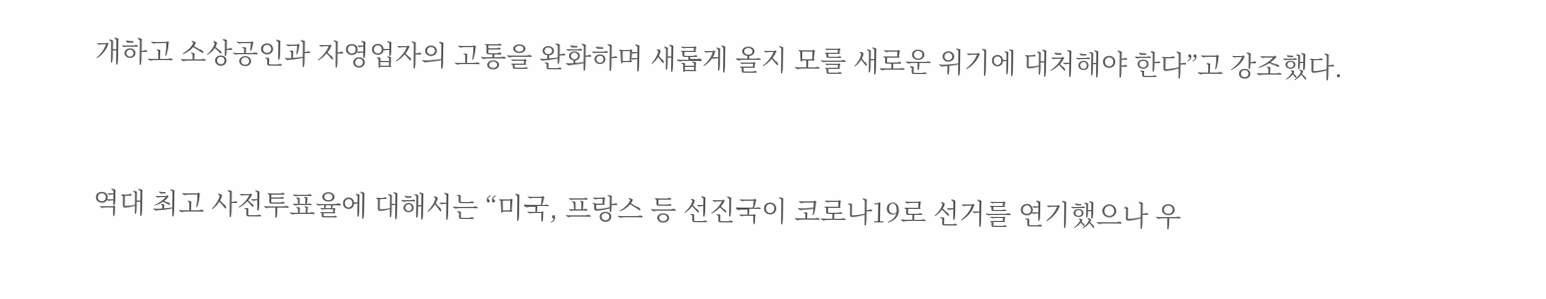개하고 소상공인과 자영업자의 고통을 완화하며 새롭게 올지 모를 새로운 위기에 대처해야 한다”고 강조했다.


역대 최고 사전투표율에 대해서는 “미국, 프랑스 등 선진국이 코로나19로 선거를 연기했으나 우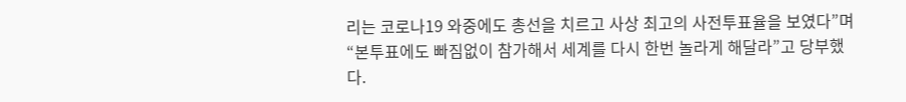리는 코로나19 와중에도 총선을 치르고 사상 최고의 사전투표율을 보였다”며 “본투표에도 빠짐없이 참가해서 세계를 다시 한번 놀라게 해달라”고 당부했다.